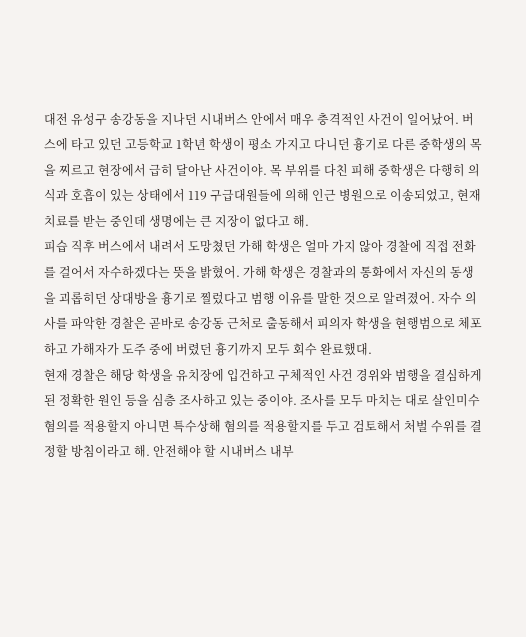대전 유성구 송강동을 지나던 시내버스 안에서 매우 충격적인 사건이 일어났어. 버스에 타고 있던 고등학교 1학년 학생이 평소 가지고 다니던 흉기로 다른 중학생의 목을 찌르고 현장에서 급히 달아난 사건이야. 목 부위를 다친 피해 중학생은 다행히 의식과 호흡이 있는 상태에서 119 구급대원들에 의해 인근 병원으로 이송되었고, 현재 치료를 받는 중인데 생명에는 큰 지장이 없다고 해.
피습 직후 버스에서 내려서 도망쳤던 가해 학생은 얼마 가지 않아 경찰에 직접 전화를 걸어서 자수하겠다는 뜻을 밝혔어. 가해 학생은 경찰과의 통화에서 자신의 동생을 괴롭히던 상대방을 흉기로 찔렀다고 범행 이유를 말한 것으로 알려졌어. 자수 의사를 파악한 경찰은 곧바로 송강동 근처로 출동해서 피의자 학생을 현행범으로 체포하고 가해자가 도주 중에 버렸던 흉기까지 모두 회수 완료했대.
현재 경찰은 해당 학생을 유치장에 입건하고 구체적인 사건 경위와 범행을 결심하게 된 정확한 원인 등을 심층 조사하고 있는 중이야. 조사를 모두 마치는 대로 살인미수 혐의를 적용할지 아니면 특수상해 혐의를 적용할지를 두고 검토해서 처벌 수위를 결정할 방침이라고 해. 안전해야 할 시내버스 내부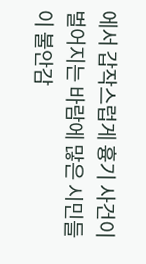에서 갑작스럽게 흉기 사건이 벌어지는 바람에 많은 시민들이 불안감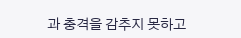과 충격을 감추지 못하고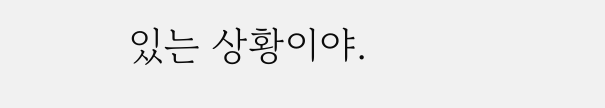있는 상황이야.